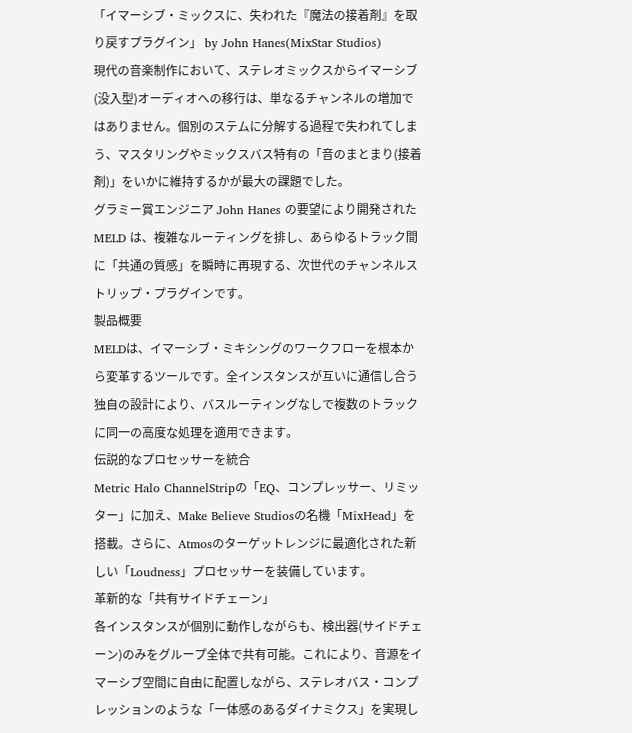「イマーシブ・ミックスに、失われた『魔法の接着剤』を取り戻すプラグイン」 by John Hanes(MixStar Studios)
現代の音楽制作において、ステレオミックスからイマーシブ(没入型)オーディオへの移行は、単なるチャンネルの増加ではありません。個別のステムに分解する過程で失われてしまう、マスタリングやミックスバス特有の「音のまとまり(接着剤)」をいかに維持するかが最大の課題でした。
グラミー賞エンジニア John Hanes の要望により開発された MELD は、複雑なルーティングを排し、あらゆるトラック間に「共通の質感」を瞬時に再現する、次世代のチャンネルストリップ・プラグインです。
製品概要
MELDは、イマーシブ・ミキシングのワークフローを根本から変革するツールです。全インスタンスが互いに通信し合う独自の設計により、バスルーティングなしで複数のトラックに同一の高度な処理を適用できます。
伝説的なプロセッサーを統合
Metric Halo ChannelStripの「EQ、コンプレッサー、リミッター」に加え、Make Believe Studiosの名機「MixHead」を搭載。さらに、Atmosのターゲットレンジに最適化された新しい「Loudness」プロセッサーを装備しています。
革新的な「共有サイドチェーン」
各インスタンスが個別に動作しながらも、検出器(サイドチェーン)のみをグループ全体で共有可能。これにより、音源をイマーシブ空間に自由に配置しながら、ステレオバス・コンプレッションのような「一体感のあるダイナミクス」を実現し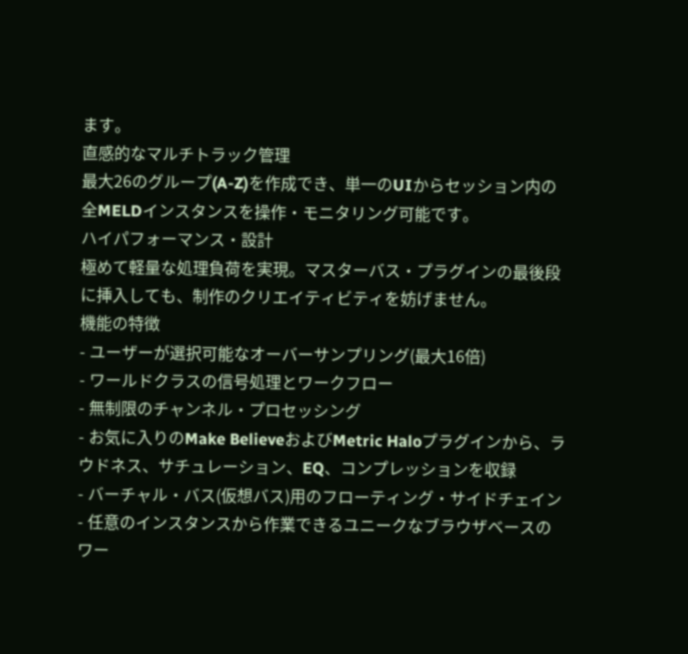ます。
直感的なマルチトラック管理
最大26のグループ(A-Z)を作成でき、単一のUIからセッション内の全MELDインスタンスを操作・モニタリング可能です。
ハイパフォーマンス・設計
極めて軽量な処理負荷を実現。マスターバス・プラグインの最後段に挿入しても、制作のクリエイティビティを妨げません。
機能の特徴
- ユーザーが選択可能なオーバーサンプリング(最大16倍)
- ワールドクラスの信号処理とワークフロー
- 無制限のチャンネル・プロセッシング
- お気に入りのMake BelieveおよびMetric Haloプラグインから、ラウドネス、サチュレーション、EQ、コンプレッションを収録
- バーチャル・バス(仮想バス)用のフローティング・サイドチェイン
- 任意のインスタンスから作業できるユニークなブラウザベースのワー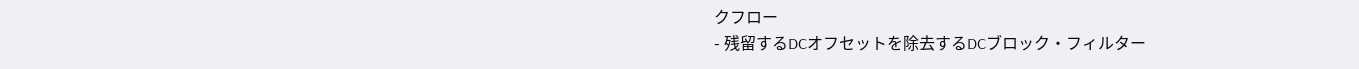クフロー
- 残留するDCオフセットを除去するDCブロック・フィルター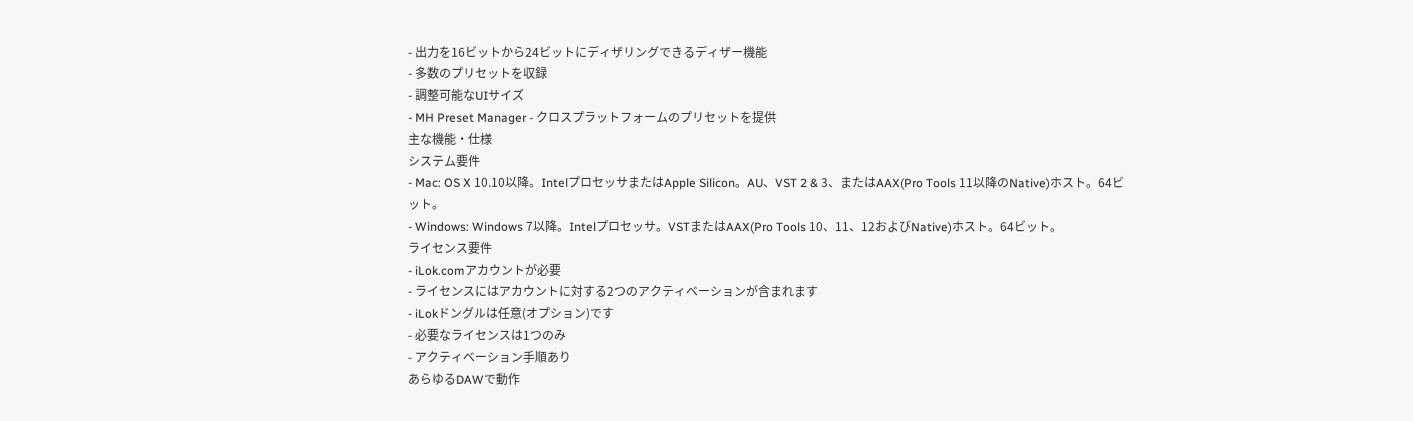- 出力を16ビットから24ビットにディザリングできるディザー機能
- 多数のプリセットを収録
- 調整可能なUIサイズ
- MH Preset Manager - クロスプラットフォームのプリセットを提供
主な機能・仕様
システム要件
- Mac: OS X 10.10以降。IntelプロセッサまたはApple Silicon。AU、VST 2 & 3、またはAAX(Pro Tools 11以降のNative)ホスト。64ビット。
- Windows: Windows 7以降。Intelプロセッサ。VSTまたはAAX(Pro Tools 10、11、12およびNative)ホスト。64ビット。
ライセンス要件
- iLok.comアカウントが必要
- ライセンスにはアカウントに対する2つのアクティベーションが含まれます
- iLokドングルは任意(オプション)です
- 必要なライセンスは1つのみ
- アクティベーション手順あり
あらゆるDAWで動作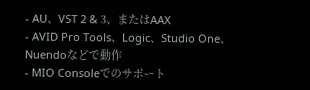- AU、VST 2 & 3、またはAAX
- AVID Pro Tools、Logic、Studio One、Nuendoなどで動作
- MIO Consoleでのサポート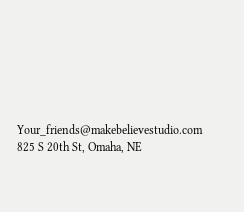Your_friends@makebelievestudio.com 825 S 20th St, Omaha, NE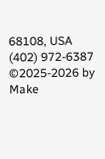68108, USA (402) 972-6387 ©2025-2026 by Make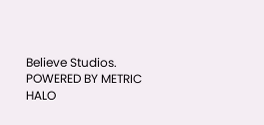Believe Studios. POWERED BY METRIC HALO